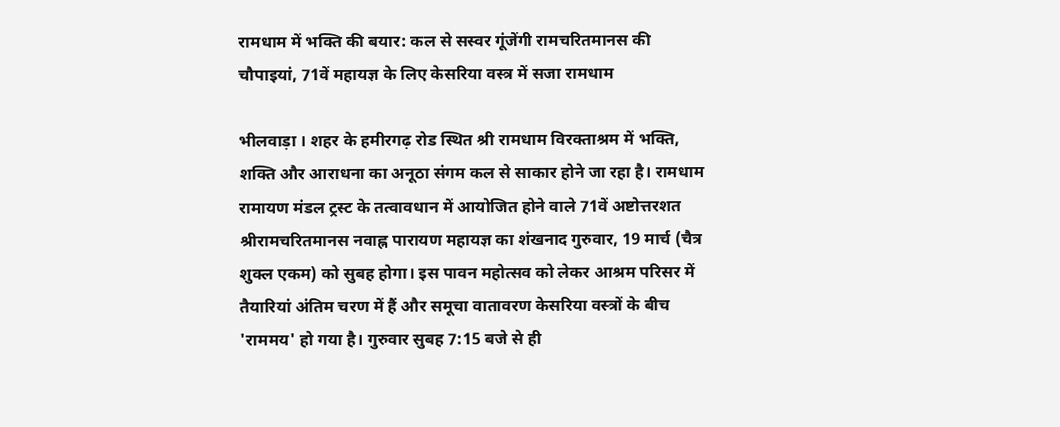रामधाम में भक्ति की बयार: कल से सस्वर गूंजेंगी रामचरितमानस की चौपाइयां, 71वें महायज्ञ के लिए केसरिया वस्त्र में सजा रामधाम

भीलवाड़ा । शहर के हमीरगढ़ रोड स्थित श्री रामधाम विरक्ताश्रम में भक्ति, शक्ति और आराधना का अनूठा संगम कल से साकार होने जा रहा है। रामधाम रामायण मंडल ट्रस्ट के तत्वावधान में आयोजित होने वाले 71वें अष्टोत्तरशत श्रीरामचरितमानस नवाह्न पारायण महायज्ञ का शंखनाद गुरुवार, 19 मार्च (चैत्र शुक्ल एकम) को सुबह होगा। इस पावन महोत्सव को लेकर आश्रम परिसर में तैयारियां अंतिम चरण में हैं और समूचा वातावरण केसरिया वस्त्रों के बीच 'राममय' हो गया है। गुरुवार सुबह 7:15 बजे से ही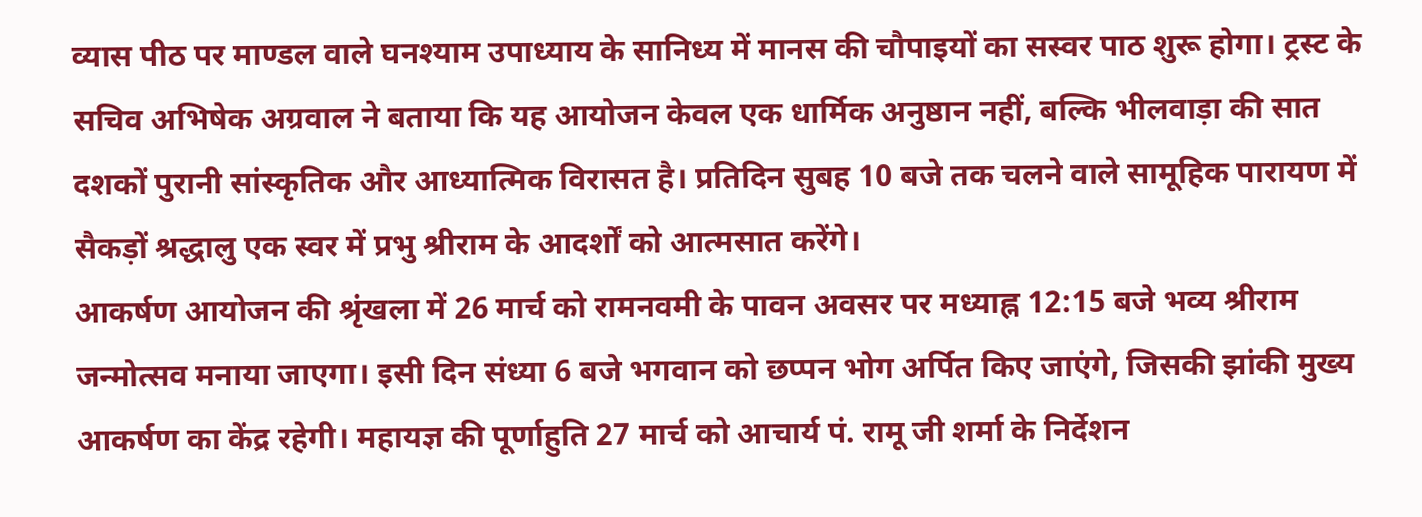व्यास पीठ पर माण्डल वाले घनश्याम उपाध्याय के सानिध्य में मानस की चौपाइयों का सस्वर पाठ शुरू होगा। ट्रस्ट के सचिव अभिषेक अग्रवाल ने बताया कि यह आयोजन केवल एक धार्मिक अनुष्ठान नहीं, बल्कि भीलवाड़ा की सात दशकों पुरानी सांस्कृतिक और आध्यात्मिक विरासत है। प्रतिदिन सुबह 10 बजे तक चलने वाले सामूहिक पारायण में सैकड़ों श्रद्धालु एक स्वर में प्रभु श्रीराम के आदर्शों को आत्मसात करेंगे।
आकर्षण आयोजन की श्रृंखला में 26 मार्च को रामनवमी के पावन अवसर पर मध्याह्न 12:15 बजे भव्य श्रीराम जन्मोत्सव मनाया जाएगा। इसी दिन संध्या 6 बजे भगवान को छप्पन भोग अर्पित किए जाएंगे, जिसकी झांकी मुख्य आकर्षण का केंद्र रहेगी। महायज्ञ की पूर्णाहुति 27 मार्च को आचार्य पं. रामू जी शर्मा के निर्देशन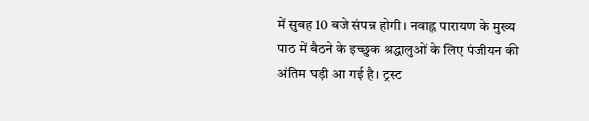में सुबह 10 बजे संपन्न होगी। नवाह्न पारायण के मुख्य पाठ में बैठने के इच्छुक श्रद्धालुओं के लिए पंजीयन की अंतिम घड़ी आ गई है। ट्रस्ट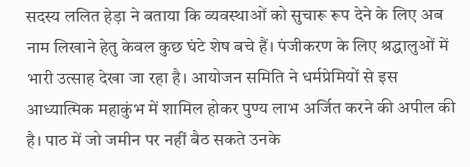सदस्य ललित हेड़ा ने बताया कि व्यवस्थाओं को सुचारू रूप देने के लिए अब नाम लिखाने हेतु केवल कुछ घंटे शेष बचे हैं। पंजीकरण के लिए श्रद्धालुओं में भारी उत्साह देखा जा रहा है। आयोजन समिति ने धर्मप्रेमियों से इस आध्यात्मिक महाकुंभ में शामिल होकर पुण्य लाभ अर्जित करने की अपील की है। पाठ में जो जमीन पर नहीं बैठ सकते उनके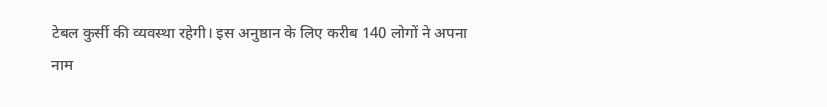टेबल कुर्सी की व्यवस्था रहेगी। इस अनुष्ठान के लिए करीब 140 लोगों ने अपना नाम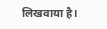लिखवाया है।